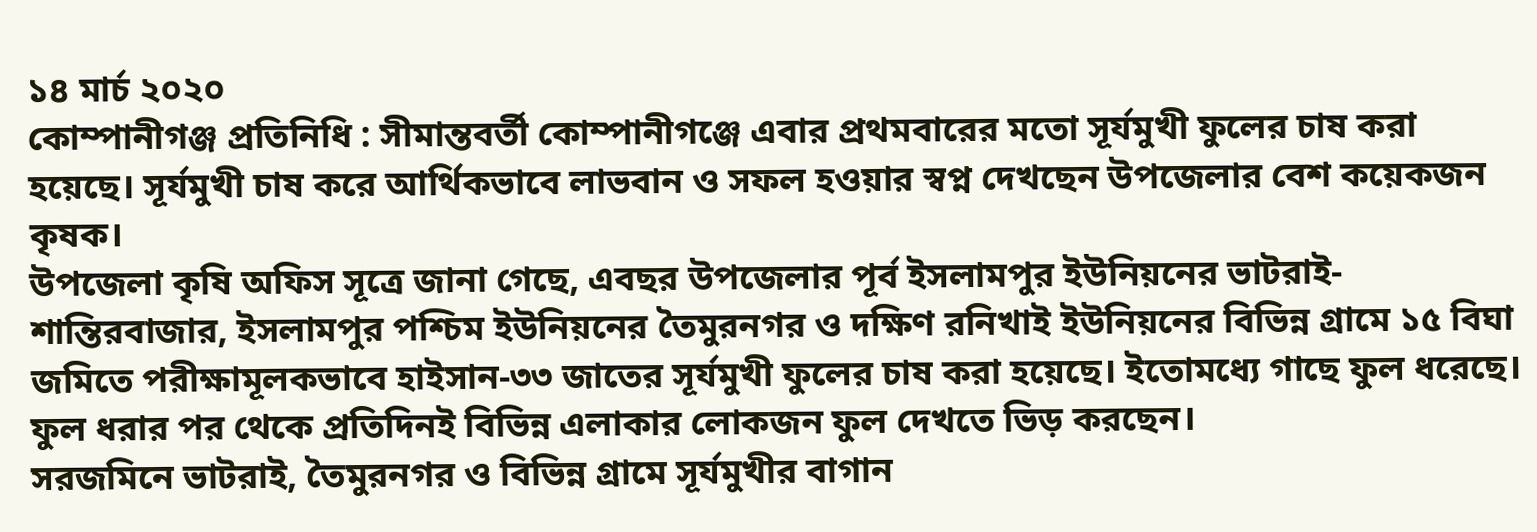১৪ মার্চ ২০২০
কোম্পানীগঞ্জ প্রতিনিধি : সীমান্তবর্তী কোম্পানীগঞ্জে এবার প্রথমবারের মতো সূর্যমুখী ফুলের চাষ করা হয়েছে। সূর্যমুখী চাষ করে আর্থিকভাবে লাভবান ও সফল হওয়ার স্বপ্ন দেখছেন উপজেলার বেশ কয়েকজন কৃষক।
উপজেলা কৃষি অফিস সূত্রে জানা গেছে, এবছর উপজেলার পূর্ব ইসলামপুর ইউনিয়নের ভাটরাই-শান্তিরবাজার, ইসলামপুর পশ্চিম ইউনিয়নের তৈমুরনগর ও দক্ষিণ রনিখাই ইউনিয়নের বিভিন্ন গ্রামে ১৫ বিঘা জমিতে পরীক্ষামূলকভাবে হাইসান-৩৩ জাতের সূর্যমুখী ফুলের চাষ করা হয়েছে। ইতোমধ্যে গাছে ফুল ধরেছে। ফুল ধরার পর থেকে প্রতিদিনই বিভিন্ন এলাকার লোকজন ফুল দেখতে ভিড় করছেন।
সরজমিনে ভাটরাই, তৈমুরনগর ও বিভিন্ন গ্রামে সূর্যমুখীর বাগান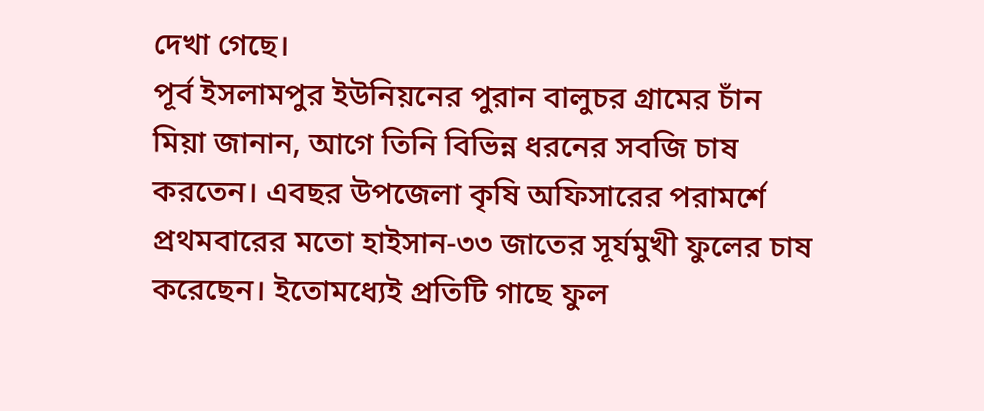দেখা গেছে।
পূর্ব ইসলামপুর ইউনিয়নের পুরান বালুচর গ্রামের চাঁন মিয়া জানান, আগে তিনি বিভিন্ন ধরনের সবজি চাষ করতেন। এবছর উপজেলা কৃষি অফিসারের পরামর্শে প্রথমবারের মতো হাইসান-৩৩ জাতের সূর্যমুখী ফুলের চাষ করেছেন। ইতোমধ্যেই প্রতিটি গাছে ফুল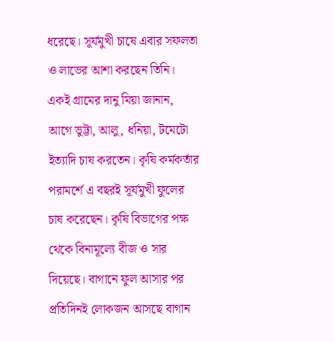ধরেছে। সূর্যমুখী চাষে এবার সফলতা ও লাভের আশা করছেন তিনি।
একই গ্রামের দানু মিয়া জানান, আগে ভুট্টা, আলু, ধনিয়া, টমেটো ইত্যাদি চাষ করতেন। কৃষি কর্মকর্তার পরামর্শে এ বছরই সূর্যমুখী ফুলের চাষ করেছেন। কৃষি বিভাগের পক্ষ থেকে বিনামূল্যে বীজ ও সার দিয়েছে। বাগানে ফুল আসার পর প্রতিদিনই লোকজন আসছে বাগান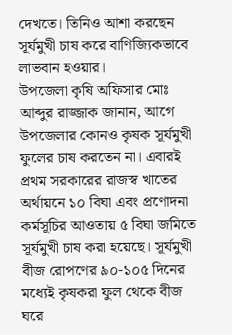দেখতে। তিনিও আশা করছেন সূর্যমুখী চাষ করে বাণিজ্যিকভাবে লাভবান হওয়ার।
উপজেলা কৃষি অফিসার মোঃ আব্দুর রাজ্জাক জানান, আগে উপজেলার কোনও কৃষক সূর্যমুখী ফুলের চাষ করতেন না। এবারই প্রথম সরকারের রাজস্ব খাতের অর্থায়নে ১০ বিঘা এবং প্রণোদনা কর্মসূচির আওতায় ৫ বিঘা জমিতে সূর্যমুখী চাষ করা হয়েছে। সূর্যমুখী বীজ রোপণের ৯০-১০৫ দিনের মধ্যেই কৃষকরা ফুল থেকে বীজ ঘরে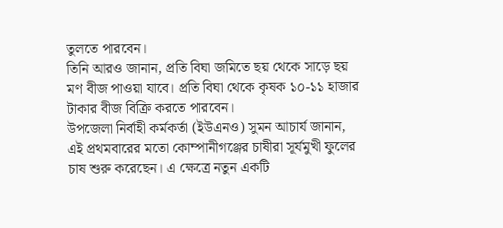তুলতে পারবেন।
তিনি আরও জানান, প্রতি বিঘা জমিতে ছয় থেকে সাড়ে ছয় মণ বীজ পাওয়া যাবে। প্রতি বিঘা থেকে কৃষক ১০-১১ হাজার টাকার বীজ বিক্রি করতে পারবেন।
উপজেলা নির্বাহী কর্মকর্তা (ইউএনও) সুমন আচার্য জানান, এই প্রথমবারের মতো কোম্পানীগঞ্জের চাষীরা সূর্যমুখী ফুলের চাষ শুরু করেছেন। এ ক্ষেত্রে নতুন একটি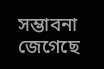সম্ভাবনা জেগেছে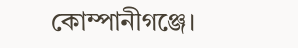কোম্পানীগঞ্জে।